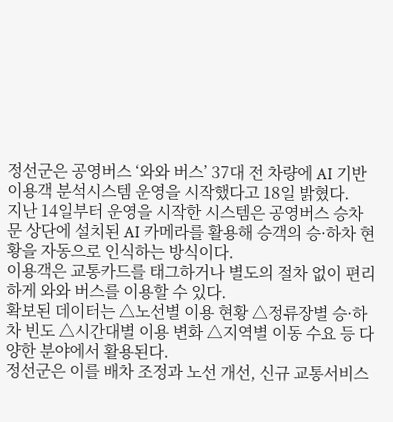정선군은 공영버스 ‘와와 버스’ 37대 전 차량에 AI 기반 이용객 분석시스템 운영을 시작했다고 18일 밝혔다.
지난 14일부터 운영을 시작한 시스템은 공영버스 승차 문 상단에 설치된 AI 카메라를 활용해 승객의 승·하차 현황을 자동으로 인식하는 방식이다.
이용객은 교통카드를 태그하거나 별도의 절차 없이 편리하게 와와 버스를 이용할 수 있다.
확보된 데이터는 △노선별 이용 현황 △정류장별 승·하차 빈도 △시간대별 이용 변화 △지역별 이동 수요 등 다양한 분야에서 활용된다.
정선군은 이를 배차 조정과 노선 개선, 신규 교통서비스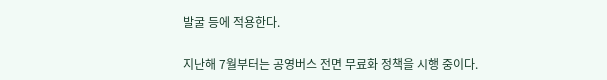발굴 등에 적용한다.

지난해 7월부터는 공영버스 전면 무료화 정책을 시행 중이다.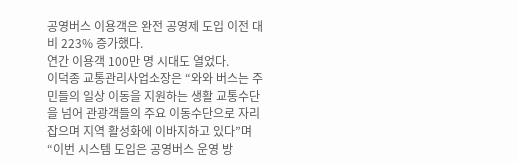공영버스 이용객은 완전 공영제 도입 이전 대비 223% 증가했다.
연간 이용객 100만 명 시대도 열었다.
이덕종 교통관리사업소장은 “와와 버스는 주민들의 일상 이동을 지원하는 생활 교통수단을 넘어 관광객들의 주요 이동수단으로 자리 잡으며 지역 활성화에 이바지하고 있다”며 “이번 시스템 도입은 공영버스 운영 방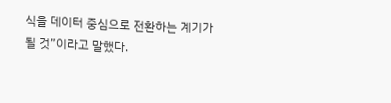식을 데이터 중심으로 전환하는 계기가 될 것”이라고 말했다.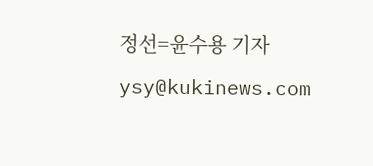정선=윤수용 기자 ysy@kukinews.com